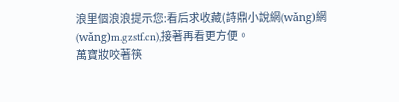浪里個浪浪提示您:看后求收藏(詩鼎小說網(wǎng)網(wǎng)m.gzstf.cn),接著再看更方便。
萬寶妝咬著筷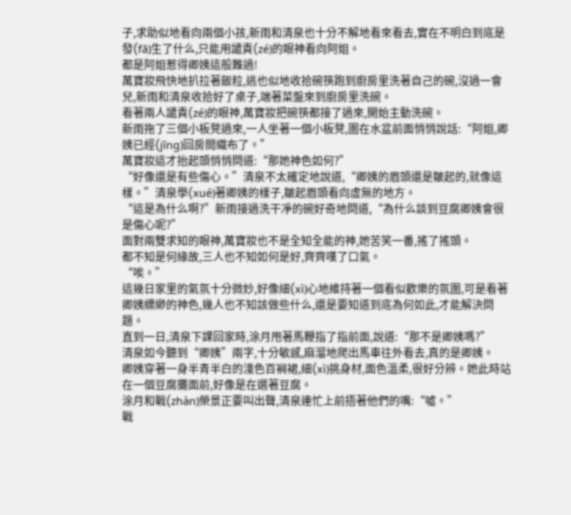子,求助似地看向兩個小孩,新雨和清泉也十分不解地看來看去,實在不明白到底是發(fā)生了什么,只能用譴責(zé)的眼神看向阿姐。
都是阿姐惹得卿姨這般難過!
萬寶妝飛快地扒拉著飯粒,逃也似地收拾碗筷跑到廚房里洗著自己的碗,沒過一會兒,新雨和清泉收拾好了桌子,端著菜盤來到廚房里洗碗。
看著兩人譴責(zé)的眼神,萬寶妝把碗筷都接了過來,開始主動洗碗。
新雨拖了三個小板凳過來,一人坐著一個小板凳,圍在水盆前面悄悄說話:“阿姐,卿姨已經(jīng)回房間織布了。”
萬寶妝這才抬起頭悄悄問道:“那她神色如何?”
“好像還是有些傷心。”清泉不太確定地說道,“卿姨的眉頭還是皺起的,就像這樣。”清泉學(xué)著卿姨的樣子,皺起眉頭看向虛無的地方。
“這是為什么啊?”新雨接過洗干凈的碗好奇地問道,“為什么談到豆腐卿姨會很是傷心呢?”
面對兩雙求知的眼神,萬寶妝也不是全知全能的神,她苦笑一番,搖了搖頭。
都不知是何緣故,三人也不知如何是好,齊齊嘆了口氣。
“唉。”
這幾日家里的氣氛十分微妙,好像細(xì)心地維持著一個看似歡樂的氛圍,可是看著卿姨縹緲的神色,幾人也不知該做些什么,還是要知道到底為何如此,才能解決問題。
直到一日,清泉下課回家時,涂月甩著馬鞭指了指前面,說道:“那不是卿姨嗎?”
清泉如今聽到“卿姨”兩字,十分敏感,麻溜地爬出馬車往外看去,真的是卿姨。
卿姨穿著一身半青半白的淺色百裥裙,細(xì)挑身材,面色溫柔,很好分辨。她此時站在一個豆腐攤面前,好像是在選著豆腐。
涂月和戰(zhàn)榮景正要叫出聲,清泉連忙上前捂著他們的嘴:“噓。”
戰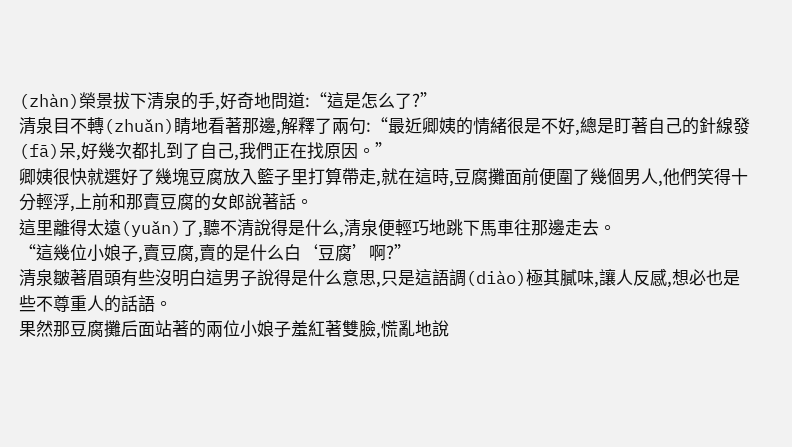(zhàn)榮景拔下清泉的手,好奇地問道:“這是怎么了?”
清泉目不轉(zhuǎn)睛地看著那邊,解釋了兩句:“最近卿姨的情緒很是不好,總是盯著自己的針線發(fā)呆,好幾次都扎到了自己,我們正在找原因。”
卿姨很快就選好了幾塊豆腐放入籃子里打算帶走,就在這時,豆腐攤面前便圍了幾個男人,他們笑得十分輕浮,上前和那賣豆腐的女郎說著話。
這里離得太遠(yuǎn)了,聽不清說得是什么,清泉便輕巧地跳下馬車往那邊走去。
“這幾位小娘子,賣豆腐,賣的是什么白‘豆腐’啊?”
清泉皺著眉頭有些沒明白這男子說得是什么意思,只是這語調(diào)極其膩味,讓人反感,想必也是些不尊重人的話語。
果然那豆腐攤后面站著的兩位小娘子羞紅著雙臉,慌亂地說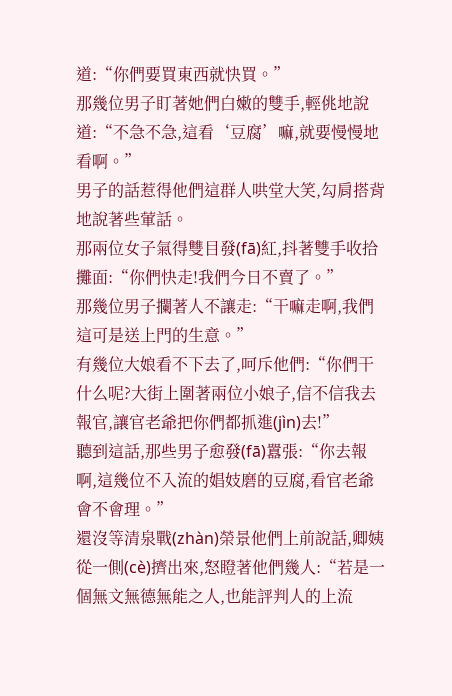道:“你們要買東西就快買。”
那幾位男子盯著她們白嫩的雙手,輕佻地說道:“不急不急,這看‘豆腐’嘛,就要慢慢地看啊。”
男子的話惹得他們這群人哄堂大笑,勾肩搭背地說著些葷話。
那兩位女子氣得雙目發(fā)紅,抖著雙手收拾攤面:“你們快走!我們今日不賣了。”
那幾位男子攔著人不讓走:“干嘛走啊,我們這可是送上門的生意。”
有幾位大娘看不下去了,呵斥他們:“你們干什么呢?大街上圍著兩位小娘子,信不信我去報官,讓官老爺把你們都抓進(jìn)去!”
聽到這話,那些男子愈發(fā)囂張:“你去報啊,這幾位不入流的娼妓磨的豆腐,看官老爺會不會理。”
還沒等清泉戰(zhàn)榮景他們上前說話,卿姨從一側(cè)擠出來,怒瞪著他們幾人:“若是一個無文無德無能之人,也能評判人的上流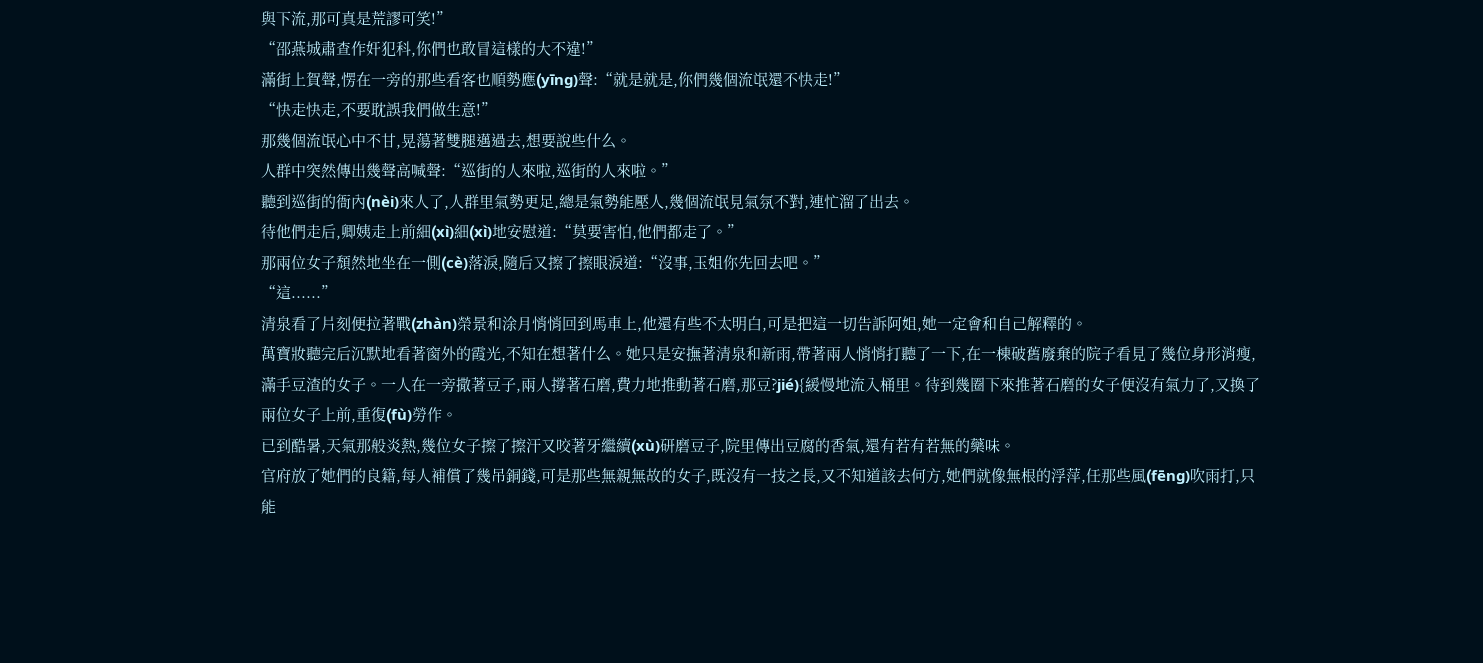與下流,那可真是荒謬可笑!”
“邵燕城肅查作奸犯科,你們也敢冒這樣的大不違!”
滿街上賀聲,愣在一旁的那些看客也順勢應(yīng)聲:“就是就是,你們幾個流氓還不快走!”
“快走快走,不要耽誤我們做生意!”
那幾個流氓心中不甘,晃蕩著雙腿邁過去,想要說些什么。
人群中突然傳出幾聲高喊聲:“巡街的人來啦,巡街的人來啦。”
聽到巡街的衙內(nèi)來人了,人群里氣勢更足,總是氣勢能壓人,幾個流氓見氣氛不對,連忙溜了出去。
待他們走后,卿姨走上前細(xì)細(xì)地安慰道:“莫要害怕,他們都走了。”
那兩位女子頹然地坐在一側(cè)落淚,隨后又擦了擦眼淚道:“沒事,玉姐你先回去吧。”
“這......”
清泉看了片刻便拉著戰(zhàn)榮景和涂月悄悄回到馬車上,他還有些不太明白,可是把這一切告訴阿姐,她一定會和自己解釋的。
萬寶妝聽完后沉默地看著窗外的霞光,不知在想著什么。她只是安撫著清泉和新雨,帶著兩人悄悄打聽了一下,在一棟破舊廢棄的院子看見了幾位身形消瘦,滿手豆渣的女子。一人在一旁撒著豆子,兩人撐著石磨,費力地推動著石磨,那豆?jié){緩慢地流入桶里。待到幾圈下來推著石磨的女子便沒有氣力了,又換了兩位女子上前,重復(fù)勞作。
已到酷暑,天氣那般炎熱,幾位女子擦了擦汗又咬著牙繼續(xù)研磨豆子,院里傳出豆腐的香氣,還有若有若無的藥味。
官府放了她們的良籍,每人補償了幾吊銅錢,可是那些無親無故的女子,既沒有一技之長,又不知道該去何方,她們就像無根的浮萍,任那些風(fēng)吹雨打,只能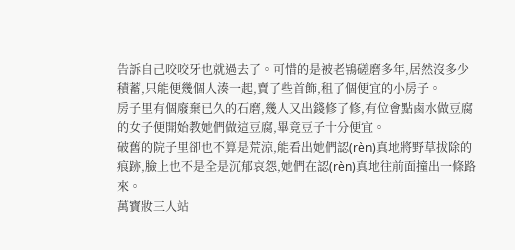告訴自己咬咬牙也就過去了。可惜的是被老鴇磋磨多年,居然沒多少積蓄,只能便幾個人湊一起,賣了些首飾,租了個便宜的小房子。
房子里有個廢棄已久的石磨,幾人又出錢修了修,有位會點鹵水做豆腐的女子便開始教她們做這豆腐,畢竟豆子十分便宜。
破舊的院子里卻也不算是荒涼,能看出她們認(rèn)真地將野草拔除的痕跡,臉上也不是全是沉郁哀怨,她們在認(rèn)真地往前面撞出一條路來。
萬寶妝三人站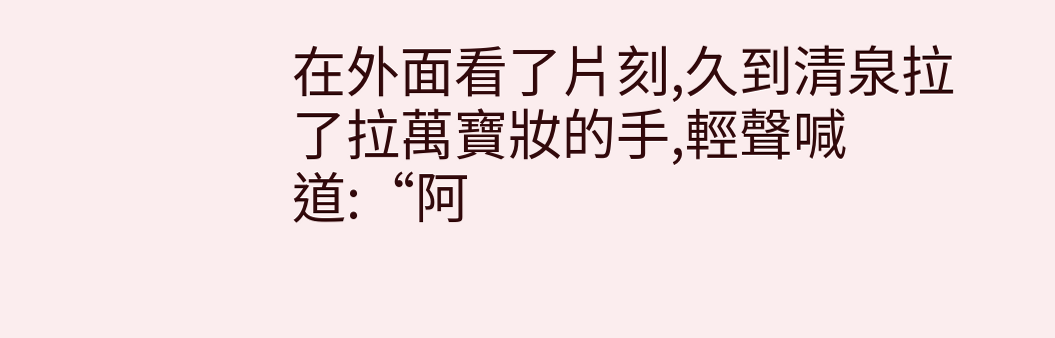在外面看了片刻,久到清泉拉了拉萬寶妝的手,輕聲喊道:“阿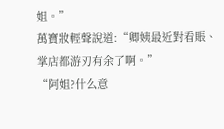姐。”
萬寶妝輕聲說道:“卿姨最近對看賬、掌店都游刃有余了啊。”
“阿姐?什么意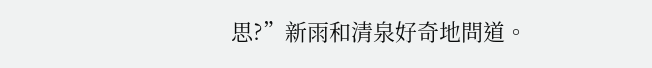思?”新雨和清泉好奇地問道。